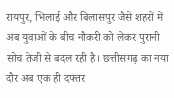रायपुर, भिलाई और बिलासपुर जैसे शहरों में अब युवाओं के बीच नौकरी को लेकर पुरानी सोच तेजी से बदल रही है। छत्तीसगढ़ का नया दौर अब एक ही दफ्तर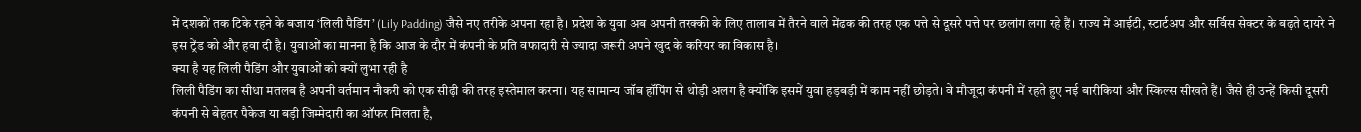में दशकों तक टिके रहने के बजाय ‘लिली पैडिंग’ (Lily Padding) जैसे नए तरीके अपना रहा है। प्रदेश के युवा अब अपनी तरक्की के लिए तालाब में तैरने वाले मेंढक की तरह एक पत्ते से दूसरे पत्ते पर छलांग लगा रहे हैं। राज्य में आईटी, स्टार्टअप और सर्विस सेक्टर के बढ़ते दायरे ने इस ट्रेंड को और हवा दी है। युवाओं का मानना है कि आज के दौर में कंपनी के प्रति वफादारी से ज्यादा जरूरी अपने खुद के करियर का विकास है।
क्या है यह लिली पैडिंग और युवाओं को क्यों लुभा रही है
लिली पैडिंग का सीधा मतलब है अपनी वर्तमान नौकरी को एक सीढ़ी की तरह इस्तेमाल करना। यह सामान्य जॉब हॉपिंग से थोड़ी अलग है क्योंकि इसमें युवा हड़बड़ी में काम नहीं छोड़ते। वे मौजूदा कंपनी में रहते हुए नई बारीकियां और स्किल्स सीखते हैं। जैसे ही उन्हें किसी दूसरी कंपनी से बेहतर पैकेज या बड़ी जिम्मेदारी का ऑफर मिलता है,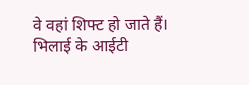वे वहां शिफ्ट हो जाते हैं। भिलाई के आईटी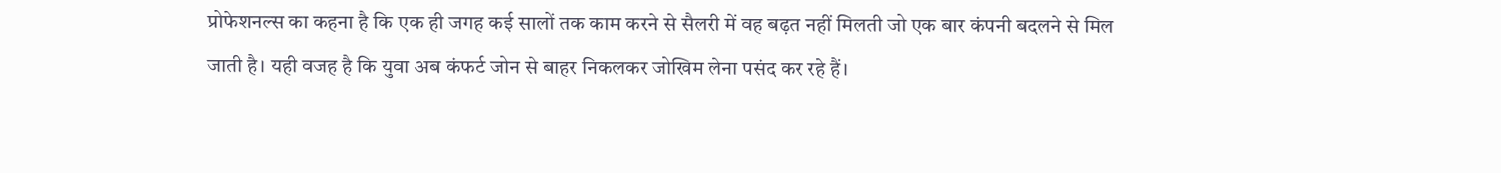प्रोफेशनल्स का कहना है कि एक ही जगह कई सालों तक काम करने से सैलरी में वह बढ़त नहीं मिलती जो एक बार कंपनी बदलने से मिल जाती है। यही वजह है कि युवा अब कंफर्ट जोन से बाहर निकलकर जोखिम लेना पसंद कर रहे हैं।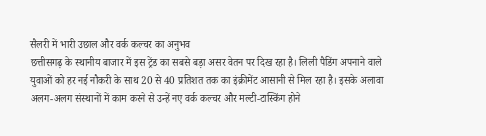सैलरी में भारी उछाल और वर्क कल्चर का अनुभव
छत्तीसगढ़ के स्थानीय बाजार में इस ट्रेंड का सबसे बड़ा असर वेतन पर दिख रहा है। लिली पैडिंग अपनाने वाले युवाओं को हर नई नौकरी के साथ 20 से 40 प्रतिशत तक का इंक्रीमेंट आसानी से मिल रहा है। इसके अलावा अलग-अलग संस्थानों में काम करने से उन्हें नए वर्क कल्चर और मल्टी-टास्किंग होने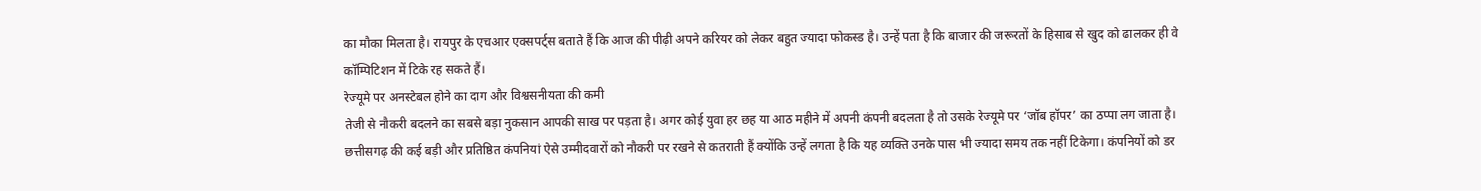का मौका मिलता है। रायपुर के एचआर एक्सपर्ट्स बताते हैं कि आज की पीढ़ी अपने करियर को लेकर बहुत ज्यादा फोकस्ड है। उन्हें पता है कि बाजार की जरूरतों के हिसाब से खुद को ढालकर ही वे कॉम्पिटिशन में टिके रह सकते हैं।
रेज्यूमे पर अनस्टेबल होने का दाग और विश्वसनीयता की कमी
तेजी से नौकरी बदलने का सबसे बड़ा नुकसान आपकी साख पर पड़ता है। अगर कोई युवा हर छह या आठ महीने में अपनी कंपनी बदलता है तो उसके रेज्यूमे पर ‘जॉब हॉपर’ का ठप्पा लग जाता है। छत्तीसगढ़ की कई बड़ी और प्रतिष्ठित कंपनियां ऐसे उम्मीदवारों को नौकरी पर रखने से कतराती हैं क्योंकि उन्हें लगता है कि यह व्यक्ति उनके पास भी ज्यादा समय तक नहीं टिकेगा। कंपनियों को डर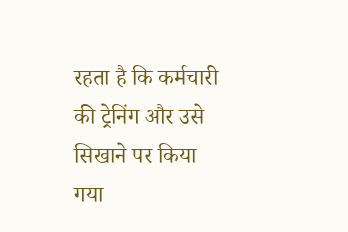रहता है कि कर्मचारी की ट्रेनिंग और उसे सिखाने पर किया गया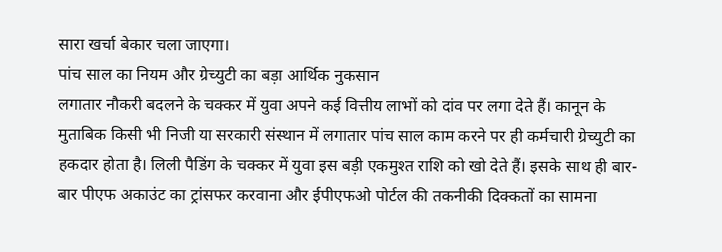सारा खर्चा बेकार चला जाएगा।
पांच साल का नियम और ग्रेच्युटी का बड़ा आर्थिक नुकसान
लगातार नौकरी बदलने के चक्कर में युवा अपने कई वित्तीय लाभों को दांव पर लगा देते हैं। कानून के मुताबिक किसी भी निजी या सरकारी संस्थान में लगातार पांच साल काम करने पर ही कर्मचारी ग्रेच्युटी का हकदार होता है। लिली पैडिंग के चक्कर में युवा इस बड़ी एकमुश्त राशि को खो देते हैं। इसके साथ ही बार-बार पीएफ अकाउंट का ट्रांसफर करवाना और ईपीएफओ पोर्टल की तकनीकी दिक्कतों का सामना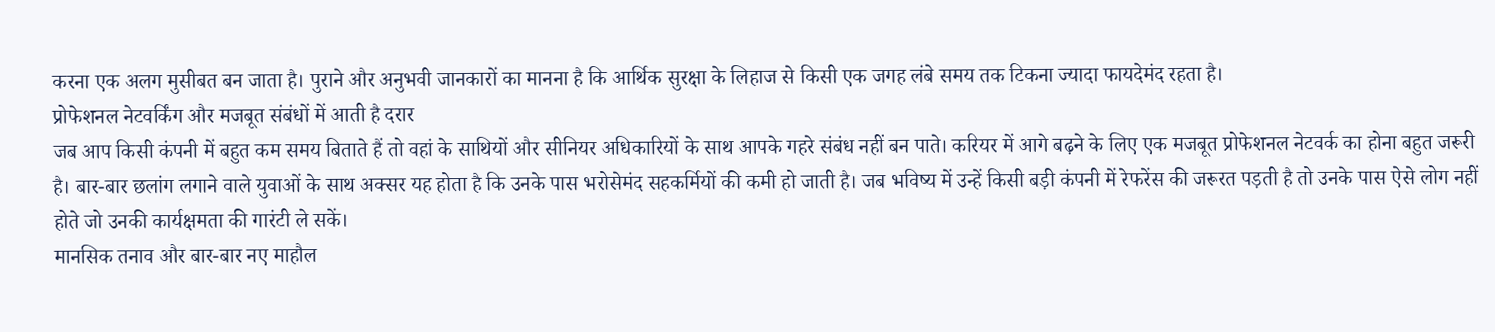करना एक अलग मुसीबत बन जाता है। पुराने और अनुभवी जानकारों का मानना है कि आर्थिक सुरक्षा के लिहाज से किसी एक जगह लंबे समय तक टिकना ज्यादा फायदेमंद रहता है।
प्रोफेशनल नेटवर्किंग और मजबूत संबंधों में आती है दरार
जब आप किसी कंपनी में बहुत कम समय बिताते हैं तो वहां के साथियों और सीनियर अधिकारियों के साथ आपके गहरे संबंध नहीं बन पाते। करियर में आगे बढ़ने के लिए एक मजबूत प्रोफेशनल नेटवर्क का होना बहुत जरूरी है। बार-बार छलांग लगाने वाले युवाओं के साथ अक्सर यह होता है कि उनके पास भरोसेमंद सहकर्मियों की कमी हो जाती है। जब भविष्य में उन्हें किसी बड़ी कंपनी में रेफरेंस की जरूरत पड़ती है तो उनके पास ऐसे लोग नहीं होते जो उनकी कार्यक्षमता की गारंटी ले सकें।
मानसिक तनाव और बार-बार नए माहौल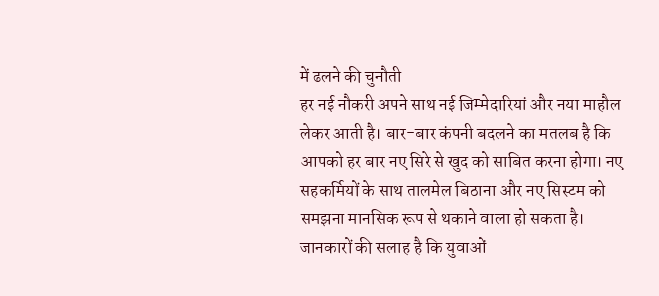में ढलने की चुनौती
हर नई नौकरी अपने साथ नई जिम्मेदारियां और नया माहौल लेकर आती है। बार-बार कंपनी बदलने का मतलब है कि आपको हर बार नए सिरे से खुद को साबित करना होगा। नए सहकर्मियों के साथ तालमेल बिठाना और नए सिस्टम को समझना मानसिक रूप से थकाने वाला हो सकता है। जानकारों की सलाह है कि युवाओं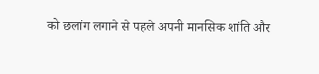को छलांग लगाने से पहले अपनी मानसिक शांति और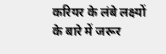करियर के लंबे लक्ष्यों के बारे में जरूर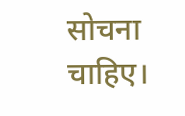सोचना चाहिए।